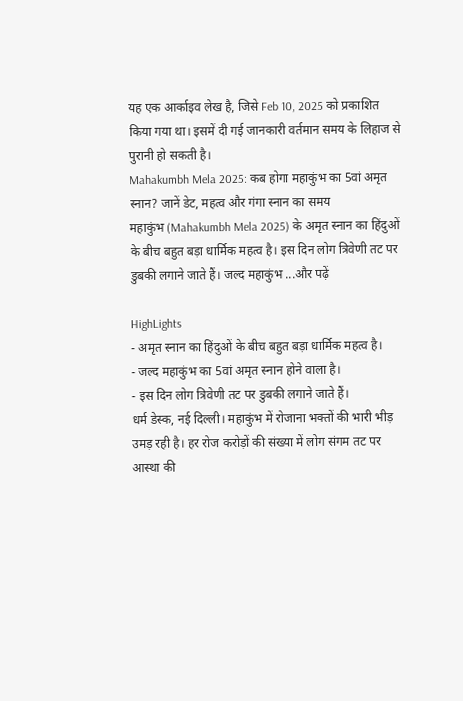यह एक आर्काइव लेख है, जिसे Feb 10, 2025 को प्रकाशित किया गया था। इसमें दी गई जानकारी वर्तमान समय के लिहाज से पुरानी हो सकती है।
Mahakumbh Mela 2025: कब होगा महाकुंभ का 5वां अमृत स्नान? जानें डेट, महत्व और गंगा स्नान का समय
महाकुंभ (Mahakumbh Mela 2025) के अमृत स्नान का हिंदुओं के बीच बहुत बड़ा धार्मिक महत्व है। इस दिन लोग त्रिवेणी तट पर डुबकी लगाने जाते हैं। जल्द महाकुंभ ...और पढ़ें

HighLights
- अमृत स्नान का हिंदुओं के बीच बहुत बड़ा धार्मिक महत्व है।
- जल्द महाकुंभ का 5वां अमृत स्नान होने वाला है।
- इस दिन लोग त्रिवेणी तट पर डुबकी लगाने जाते हैं।
धर्म डेस्क, नई दिल्ली। महाकुंभ में रोजाना भक्तों की भारी भीड़ उमड़ रही है। हर रोज करोड़ों की संख्या में लोग संगम तट पर आस्था की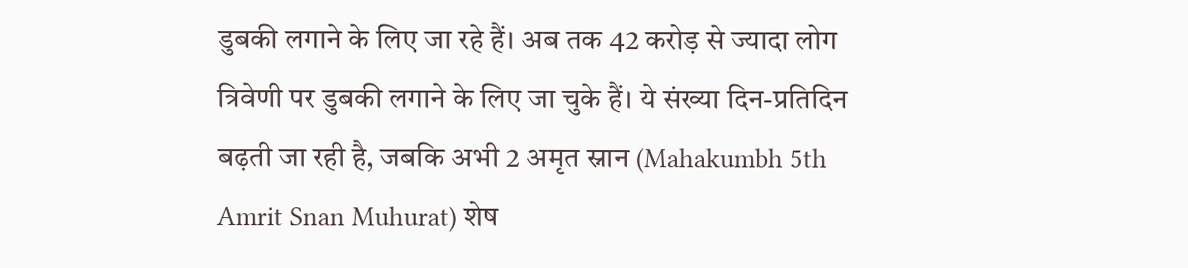डुबकी लगाने के लिए जा रहे हैं। अब तक 42 करोड़ से ज्यादा लोग त्रिवेणी पर डुबकी लगाने के लिए जा चुके हैं। ये संख्या दिन-प्रतिदिन बढ़ती जा रही है, जबकि अभी 2 अमृत स्नान (Mahakumbh 5th Amrit Snan Muhurat) शेष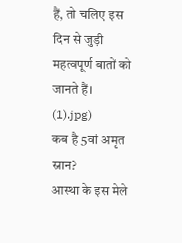हैं, तो चलिए इस दिन से जुड़ी महत्वपूर्ण बातों को जानते हैं।
(1).jpg)
कब है 5वां अमृत स्नान?
आस्था के इस मेले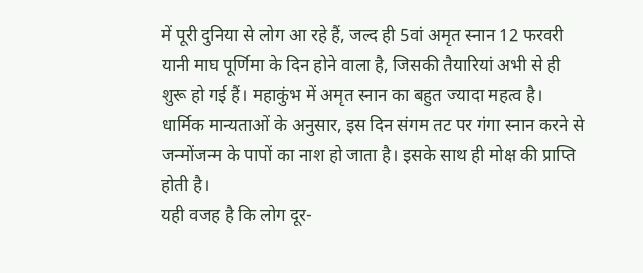में पूरी दुनिया से लोग आ रहे हैं, जल्द ही 5वां अमृत स्नान 12 फरवरी यानी माघ पूर्णिमा के दिन होने वाला है, जिसकी तैयारियां अभी से ही शुरू हो गई हैं। महाकुंभ में अमृत स्नान का बहुत ज्यादा महत्व है।
धार्मिक मान्यताओं के अनुसार, इस दिन संगम तट पर गंगा स्नान करने से जन्मोंजन्म के पापों का नाश हो जाता है। इसके साथ ही मोक्ष की प्राप्ति होती है।
यही वजह है कि लोग दूर-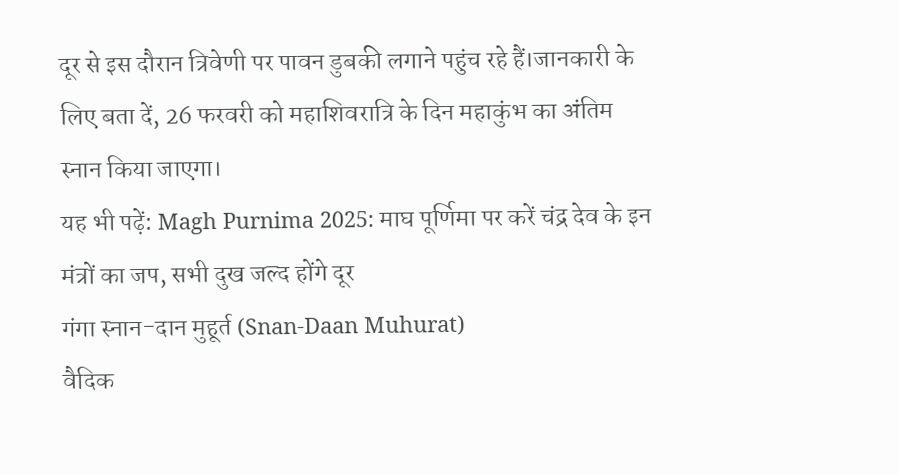दूर से इस दौरान त्रिवेणी पर पावन डुबकी लगाने पहुंच रहे हैं।जानकारी के लिए बता दें, 26 फरवरी को महाशिवरात्रि के दिन महाकुंभ का अंतिम स्नान किया जाएगा।
यह भी पढ़ें: Magh Purnima 2025: माघ पूर्णिमा पर करें चंद्र देव के इन मंत्रों का जप, सभी दुख जल्द होंगे दूर
गंगा स्नान-दान मुहूर्त (Snan-Daan Muhurat)
वैदिक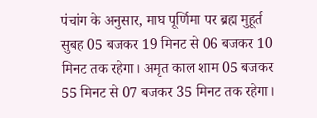पंचांग के अनुसार, माघ पूर्णिमा पर ब्रह्म मुहूर्त सुबह 05 बजकर 19 मिनट से 06 बजकर 10 मिनट तक रहेगा। अमृत काल शाम 05 बजकर 55 मिनट से 07 बजकर 35 मिनट तक रहेगा।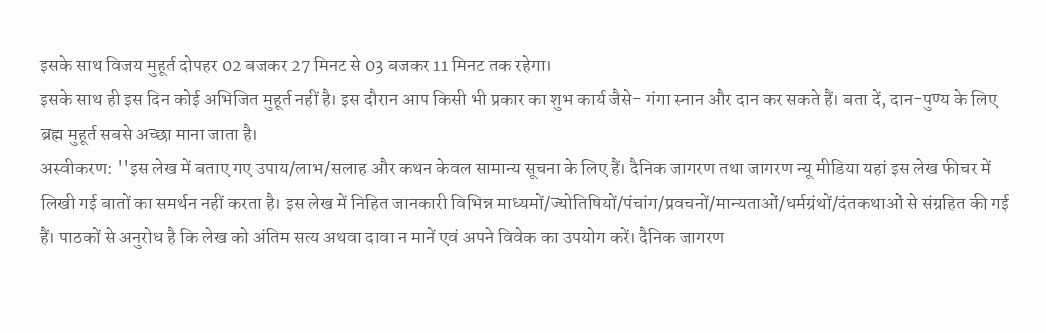इसके साथ विजय मुहूर्त दोपहर 02 बजकर 27 मिनट से 03 बजकर 11 मिनट तक रहेगा।
इसके साथ ही इस दिन कोई अभिजित मुहूर्त नहीं है। इस दौरान आप किसी भी प्रकार का शुभ कार्य जैसे- गंगा स्नान और दान कर सकते हैं। बता दें, दान-पुण्य के लिए ब्रह्म मुहूर्त सबसे अच्छा माना जाता है।
अस्वीकरण: ''इस लेख में बताए गए उपाय/लाभ/सलाह और कथन केवल सामान्य सूचना के लिए हैं। दैनिक जागरण तथा जागरण न्यू मीडिया यहां इस लेख फीचर में लिखी गई बातों का समर्थन नहीं करता है। इस लेख में निहित जानकारी विभिन्न माध्यमों/ज्योतिषियों/पंचांग/प्रवचनों/मान्यताओं/धर्मग्रंथों/दंतकथाओं से संग्रहित की गई हैं। पाठकों से अनुरोध है कि लेख को अंतिम सत्य अथवा दावा न मानें एवं अपने विवेक का उपयोग करें। दैनिक जागरण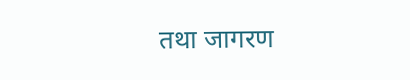तथा जागरण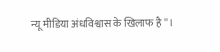न्यू मीडिया अंधविश्वास के खिलाफ है''।